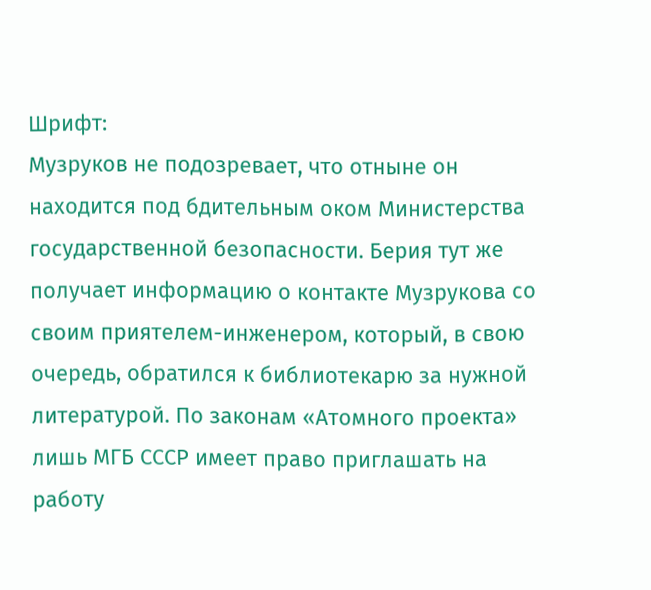Шрифт:
Музруков не подозревает, что отныне он находится под бдительным оком Министерства государственной безопасности. Берия тут же получает информацию о контакте Музрукова со своим приятелем-инженером, который, в свою очередь, обратился к библиотекарю за нужной литературой. По законам «Атомного проекта» лишь МГБ СССР имеет право приглашать на работу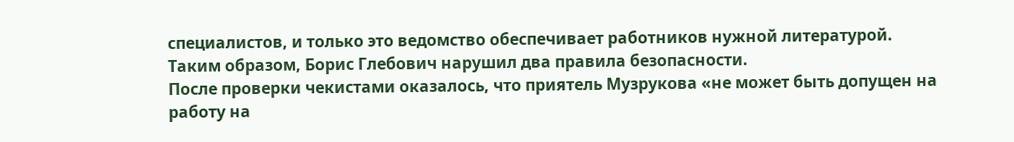специалистов, и только это ведомство обеспечивает работников нужной литературой. Таким образом, Борис Глебович нарушил два правила безопасности.
После проверки чекистами оказалось, что приятель Музрукова «не может быть допущен на работу на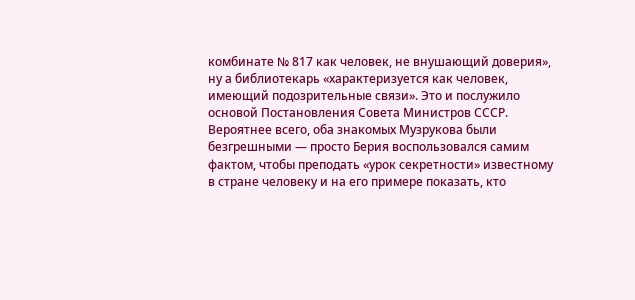комбинате № 817 как человек, не внушающий доверия», ну а библиотекарь «характеризуется как человек, имеющий подозрительные связи». Это и послужило основой Постановления Совета Министров СССР.
Вероятнее всего, оба знакомых Музрукова были безгрешными — просто Берия воспользовался самим фактом, чтобы преподать «урок секретности» известному в стране человеку и на его примере показать, кто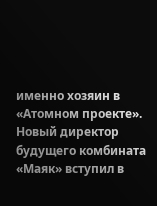именно хозяин в «Атомном проекте».
Новый директор будущего комбината «Маяк» вступил в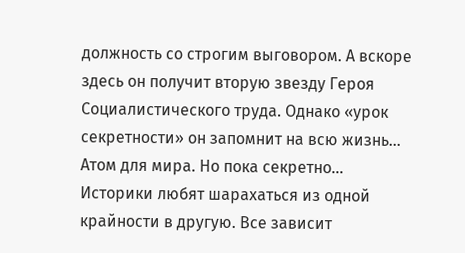должность со строгим выговором. А вскоре здесь он получит вторую звезду Героя Социалистического труда. Однако «урок секретности» он запомнит на всю жизнь…
Атом для мира. Но пока секретно…
Историки любят шарахаться из одной крайности в другую. Все зависит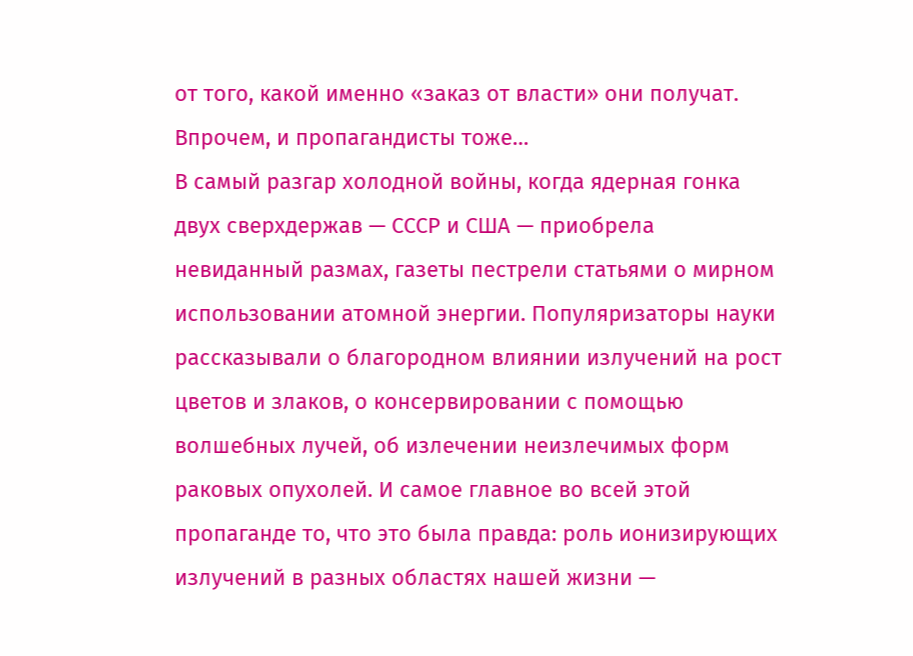от того, какой именно «заказ от власти» они получат. Впрочем, и пропагандисты тоже…
В самый разгар холодной войны, когда ядерная гонка двух сверхдержав — СССР и США — приобрела невиданный размах, газеты пестрели статьями о мирном использовании атомной энергии. Популяризаторы науки рассказывали о благородном влиянии излучений на рост цветов и злаков, о консервировании с помощью волшебных лучей, об излечении неизлечимых форм раковых опухолей. И самое главное во всей этой пропаганде то, что это была правда: роль ионизирующих излучений в разных областях нашей жизни —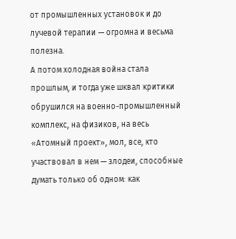от промышленных установок и до лучевой терапии — огромна и весьма полезна.
А потом холодная война стала прошлым, и тогда уже шквал критики обрушился на военно-промышленный комплекс, на физиков, на весь «Атомный проект», мол, все, кто участвовал в нем — злодеи, способные думать только об одном: как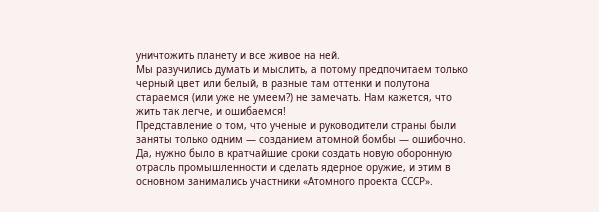уничтожить планету и все живое на ней.
Мы разучились думать и мыслить, а потому предпочитаем только черный цвет или белый, в разные там оттенки и полутона стараемся (или уже не умеем?) не замечать. Нам кажется, что жить так легче, и ошибаемся!
Представление о том, что ученые и руководители страны были заняты только одним — созданием атомной бомбы — ошибочно. Да, нужно было в кратчайшие сроки создать новую оборонную отрасль промышленности и сделать ядерное оружие, и этим в основном занимались участники «Атомного проекта СССР».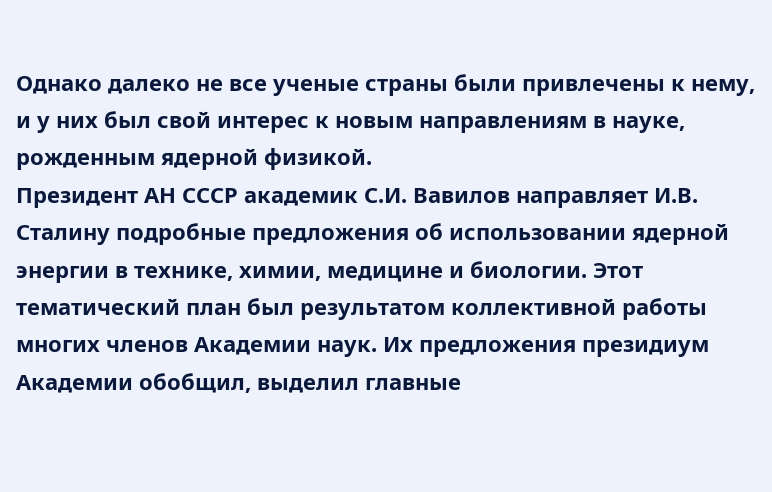Однако далеко не все ученые страны были привлечены к нему, и у них был свой интерес к новым направлениям в науке, рожденным ядерной физикой.
Президент АН СССР академик С.И. Вавилов направляет И.В. Сталину подробные предложения об использовании ядерной энергии в технике, химии, медицине и биологии. Этот тематический план был результатом коллективной работы многих членов Академии наук. Их предложения президиум Академии обобщил, выделил главные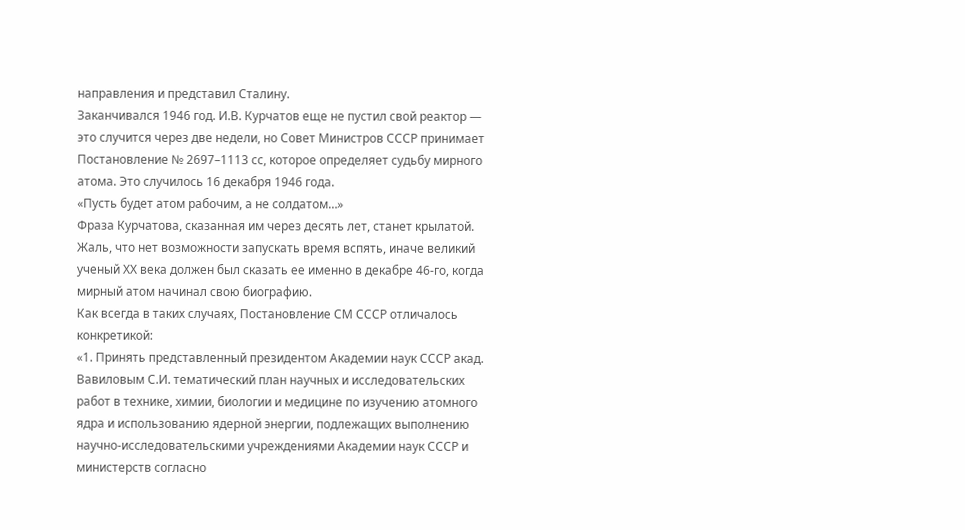направления и представил Сталину.
Заканчивался 1946 год. И.В. Курчатов еще не пустил свой реактор — это случится через две недели, но Совет Министров СССР принимает Постановление № 2697–1113 сс, которое определяет судьбу мирного атома. Это случилось 16 декабря 1946 года.
«Пусть будет атом рабочим, а не солдатом…»
Фраза Курчатова, сказанная им через десять лет, станет крылатой. Жаль, что нет возможности запускать время вспять, иначе великий ученый ХХ века должен был сказать ее именно в декабре 46-го, когда мирный атом начинал свою биографию.
Как всегда в таких случаях, Постановление СМ СССР отличалось конкретикой:
«1. Принять представленный президентом Академии наук СССР акад. Вавиловым С.И. тематический план научных и исследовательских работ в технике, химии, биологии и медицине по изучению атомного ядра и использованию ядерной энергии, подлежащих выполнению научно-исследовательскими учреждениями Академии наук СССР и министерств согласно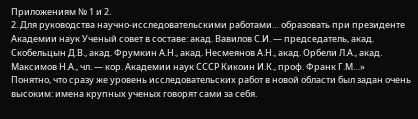Приложениям № 1 и 2.
2. Для руководства научно-исследовательскими работами… образовать при президенте Академии наук Ученый совет в составе: акад. Вавилов С.И. — председатель, акад. Скобельцын Д.В., акад. Фрумкин А.Н., акад. Несмеянов А.Н., акад. Орбели Л.А., акад. Максимов Н.А., чл. — кор. Академии наук СССР Кикоин И.К., проф. Франк Г.М…»
Понятно, что сразу же уровень исследовательских работ в новой области был задан очень высоким: имена крупных ученых говорят сами за себя.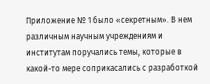Приложение № 1 было «секретным». В нем различным научным учреждениям и институтам поручались темы, которые в какой-то мере соприкасались с разработкой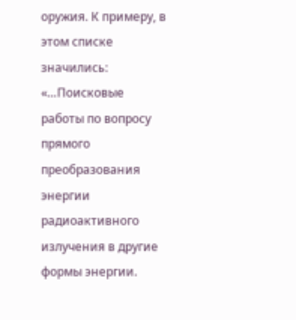оружия. К примеру, в этом списке значились:
«…Поисковые работы по вопросу прямого преобразования энергии радиоактивного излучения в другие формы энергии.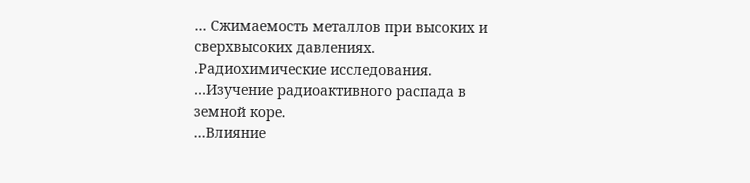… Сжимаемость металлов при высоких и сверхвысоких давлениях.
.Радиохимические исследования.
…Изучение радиоактивного распада в земной коре.
…Влияние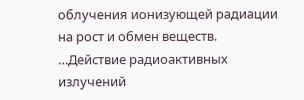облучения ионизующей радиации на рост и обмен веществ.
…Действие радиоактивных излучений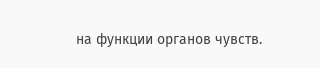на функции органов чувств.